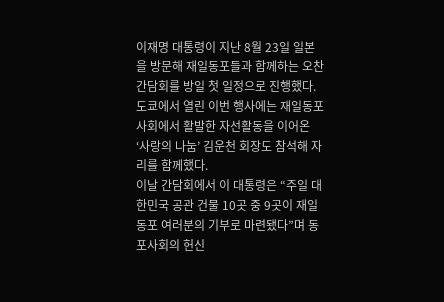이재명 대통령이 지난 8월 23일 일본을 방문해 재일동포들과 함께하는 오찬 간담회를 방일 첫 일정으로 진행했다. 도쿄에서 열린 이번 행사에는 재일동포 사회에서 활발한 자선활동을 이어온 ‘사랑의 나눔’ 김운천 회장도 참석해 자리를 함께했다.
이날 간담회에서 이 대통령은 “주일 대한민국 공관 건물 10곳 중 9곳이 재일동포 여러분의 기부로 마련됐다”며 동포사회의 헌신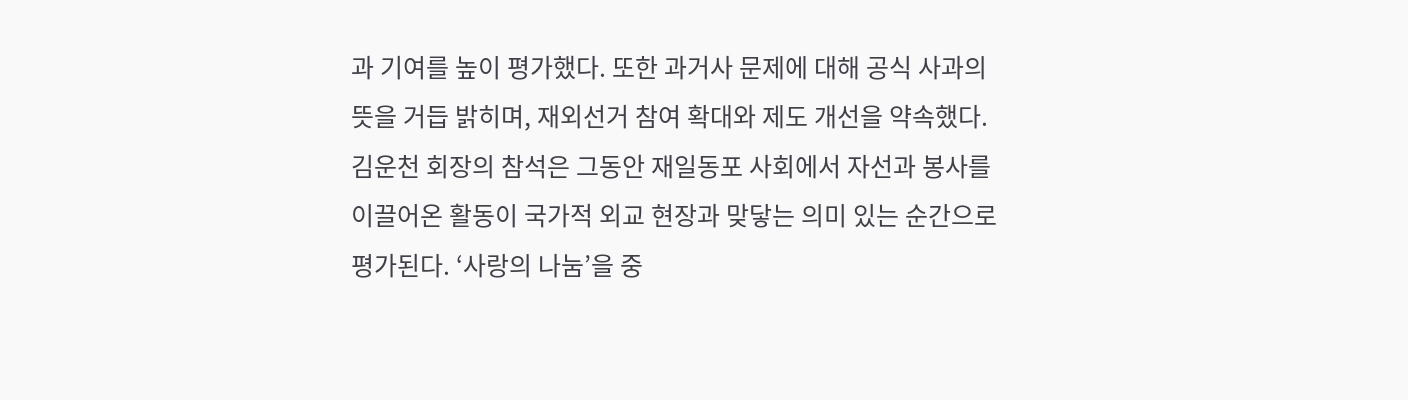과 기여를 높이 평가했다. 또한 과거사 문제에 대해 공식 사과의 뜻을 거듭 밝히며, 재외선거 참여 확대와 제도 개선을 약속했다.
김운천 회장의 참석은 그동안 재일동포 사회에서 자선과 봉사를 이끌어온 활동이 국가적 외교 현장과 맞닿는 의미 있는 순간으로 평가된다. ‘사랑의 나눔’을 중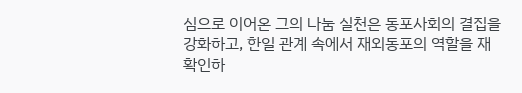심으로 이어온 그의 나눔 실천은 동포사회의 결집을 강화하고, 한일 관계 속에서 재외동포의 역할을 재확인하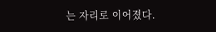는 자리로 이어졌다.